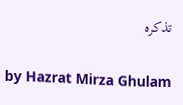تذکرہ

by Hazrat Mirza Ghulam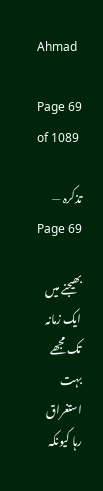Ahmad

Page 69 of 1089

تذکرہ — Page 69

بھیجنے میں ایک زمانہ تک مجھے بہت استغراق رہا کیونکہ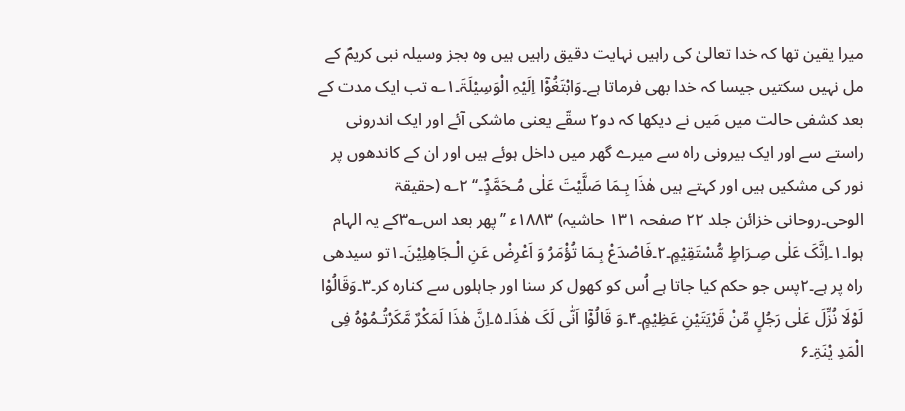میرا یقین تھا کہ خدا تعالیٰ کی راہیں نہایت دقیق راہیں ہیں وہ بجز وسیلہ نبی کریمؐ کے مل نہیں سکتیں جیسا کہ خدا بھی فرماتا ہے۔وَابْتَغُوْٓا اِلَیْہِ الْوَسِیْلَۃَ۔۱؎ تب ایک مدت کے بعد کشفی حالت میں مَیں نے دیکھا کہ دو۲ سقّے یعنی ماشکی آئے اور ایک اندرونی راستے سے اور ایک بیرونی راہ سے میرے گھر میں داخل ہوئے ہیں اور ان کے کاندھوں پر نور کی مشکیں ہیں اور کہتے ہیں ھٰذَا بِـمَا صَلَّیْتَ عَلٰی مُـحَمَّدٍؐ۔‘‘ ۲؎ (حقیقۃ الوحی۔روحانی خزائن جلد ۲۲ صفحہ ۱۳۱ حاشیہ) ۱۸۸۳ء ’’پھر بعد اس؎۳کے یہ الہام ہوا۔۱۔اِنَّکَ عَلٰی صِـرَاطٍ مُّسْتَقِیْمٍ۔۲۔فَاصْدَعْ بِـمَا تُؤْمَرُ وَ اَعْرِضْ عَنِ الْـجَاھِلِیْنَ۔۱تو سیدھی راہ پر ہے۔۲پس جو حکم کیا جاتا ہے اُس کو کھول کر سنا اور جاہلوں سے کنارہ کر۔۳۔وَقَالُوْا لَوْلَا نُزِّلَ عَلٰی رَجُلٍ مِّنْ قَرْیَتَیْنِ عَظِیْمٍ۔۴۔وَ قَالُوْٓا اَنّٰی لَکَ ھٰذَا۔۵۔اِنَّ ھٰذَا لَمَکْرٌ مَّکَرْتُـمُوْہُ فِی الْمَدِ یْنَۃِ۔۶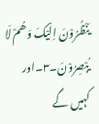یَنْظُرُوْنَ اِلَیْکَ وَھُمْ لَا یُبْصِرُوْنَ۔۳۔اور کہیں گے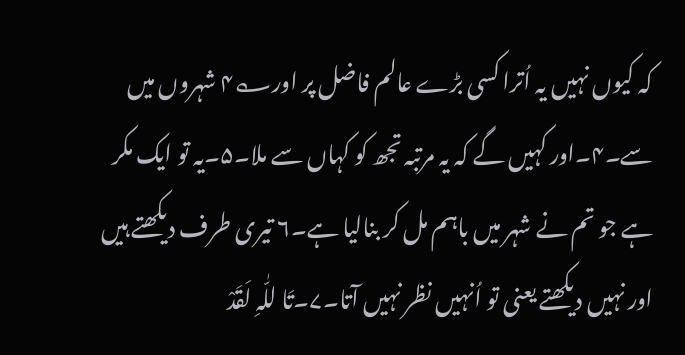کہ کیوں نہیں یہ اُترا کسی بڑے عالم فاضل پر اور؎۴ شہروں میں سے۔۴۔اور کہیں گے کہ یہ مرتبہ تجھ کو کہاں سے ملا۔۵۔یہ تو ایک مکر ہے جو تم نے شہر میں باہم مل کر بنالیا ہے۔۶ تیری طرف دیکھتے ہیں اور نہیں دیکھتے یعنی تو اُنہیں نظر نہیں آتا۔۷۔تَا للّٰہِ لَقَدْ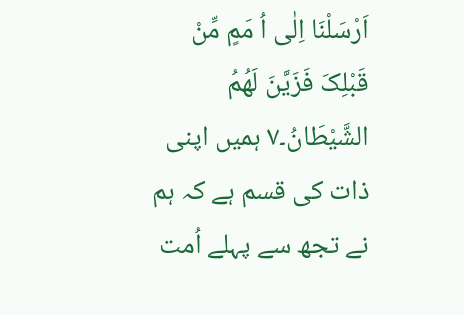اَرْسَلْنَا اِلٰی اُ مَمٍ مِّنْ قَبْلِکَ فَزَیَّنَ لَھُمُ الشَّیْطَانُ۔۷ ہمیں اپنی ذات کی قسم ہے کہ ہم نے تجھ سے پہلے اُمت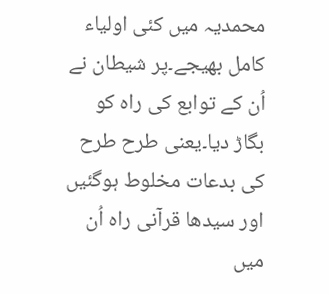محمدیہ میں کئی اولیاء کامل بھیجے۔پر شیطان نے اُن کے توابع کی راہ کو بگاڑ دیا۔یعنی طرح طرح کی بدعات مخلوط ہوگئیں اور سیدھا قرآنی راہ اُن میں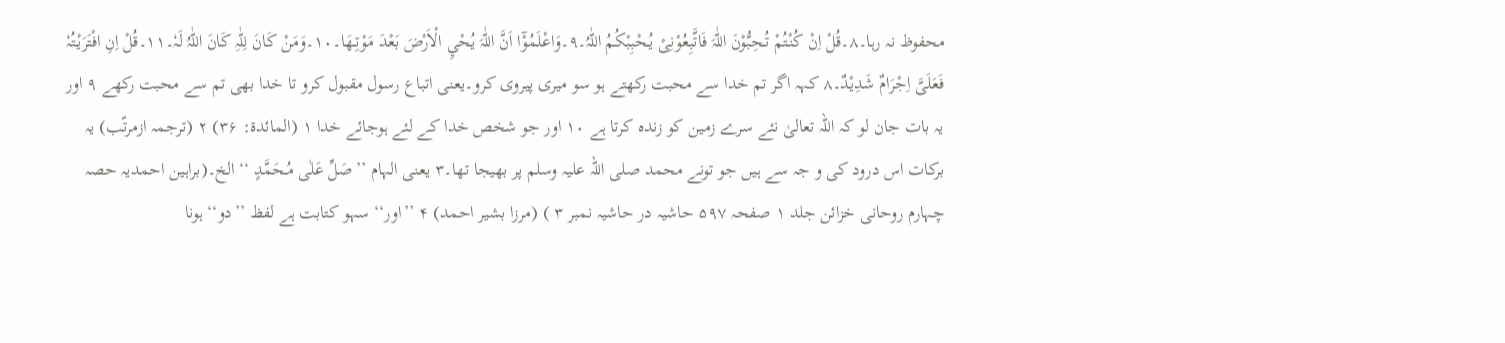محفوظ نہ رہا۔۸۔قُلْ اِنْ کُنْتُمْ تُـحِبُّوْنَ اللّٰہَ فَاتَّبِعُوْنِیْ یُـحْبِبْکُمُ اللّٰہُ۔۹۔وَاعْلَمُوْٓا اَنَّ اللّٰہَ یُحْيِ الْاَرْضَ بَعْدَ مَوْتِـھَا۔۱۰۔وَمَنْ کَانَ لِلّٰہِ کَانَ اللّٰہُ لَہٗ۔۱۱۔قُلْ اِنِ افْتَرَیْتُہٗ فَعَلَیَّ اِجْرَامٌ شَدِیْدٌ۔۸ کہہ اگر تم خدا سے محبت رکھتے ہو سو میری پیروی کرو۔یعنی اتباع رسول مقبول کرو تا خدا بھی تم سے محبت رکھے ۹ اور یہ بات جان لو کہ اللہ تعالیٰ نئے سرے زمین کو زندہ کرتا ہے ۱۰ اور جو شخص خدا کے لئے ہوجائے خدا ۱ (المائدۃ: ۳۶) ۲ (ترجمہ ازمرتّب) یہ برکات اس درود کی و جہ سے ہیں جو تونے محمد صلی اللہ علیہ وسلم پر بھیجا تھا۔۳ یعنی الہام ’’صَلِّ عَلٰی مُـحَمَّدٍ ‘‘ الخ۔(براہین احمدیہ حصہ چہارم روحانی خزائن جلد ۱ صفحہ ۵۹۷ حاشیہ در حاشیہ نمبر ۳ ) (مرزا بشیر احمد) ۴ ’’اور‘‘ سہو کتابت ہے لفظ ’’دو‘‘ ہونا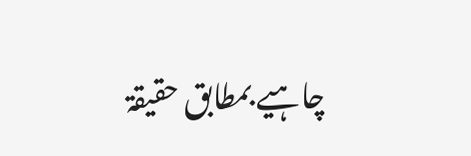چاہیے بمطابق حقیقۃ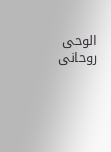الوحی روحانی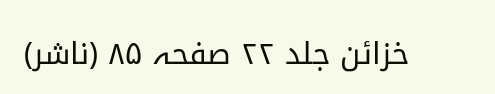خزائن جلد ۲۲ صفحہ ۸۵ (ناشر)